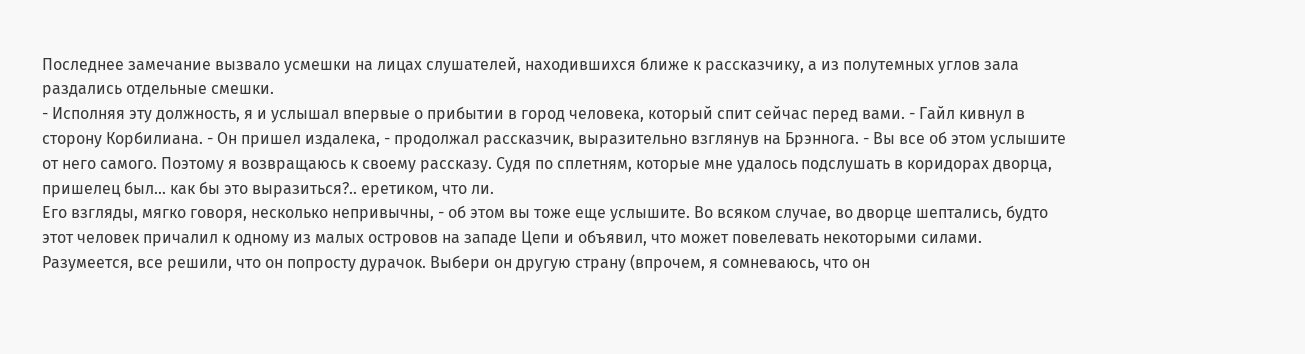Последнее замечание вызвало усмешки на лицах слушателей, находившихся ближе к рассказчику, а из полутемных углов зала раздались отдельные смешки.
- Исполняя эту должность, я и услышал впервые о прибытии в город человека, который спит сейчас перед вами. - Гайл кивнул в сторону Корбилиана. - Он пришел издалека, - продолжал рассказчик, выразительно взглянув на Брэннога. - Вы все об этом услышите от него самого. Поэтому я возвращаюсь к своему рассказу. Судя по сплетням, которые мне удалось подслушать в коридорах дворца, пришелец был... как бы это выразиться?.. еретиком, что ли.
Его взгляды, мягко говоря, несколько непривычны, - об этом вы тоже еще услышите. Во всяком случае, во дворце шептались, будто этот человек причалил к одному из малых островов на западе Цепи и объявил, что может повелевать некоторыми силами. Разумеется, все решили, что он попросту дурачок. Выбери он другую страну (впрочем, я сомневаюсь, что он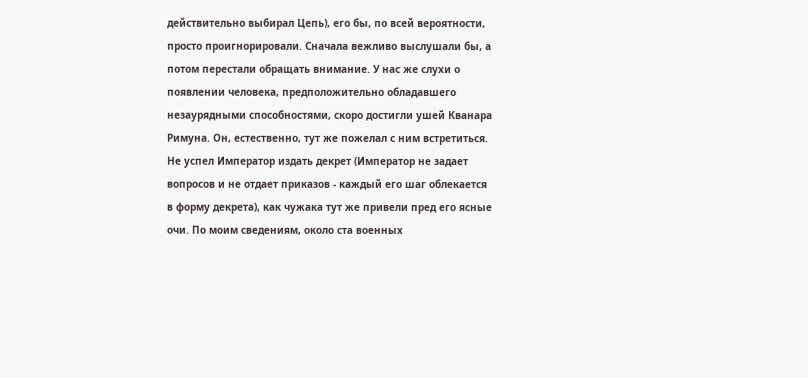действительно выбирал Цепь), его бы, по всей вероятности, просто проигнорировали. Сначала вежливо выслушали бы, а потом перестали обращать внимание. У нас же слухи о появлении человека, предположительно обладавшего незаурядными способностями, скоро достигли ушей Кванара Римуна. Он, естественно, тут же пожелал с ним встретиться. Не успел Император издать декрет (Император не задает вопросов и не отдает приказов - каждый его шаг облекается в форму декрета), как чужака тут же привели пред его ясные очи. По моим сведениям, около ста военных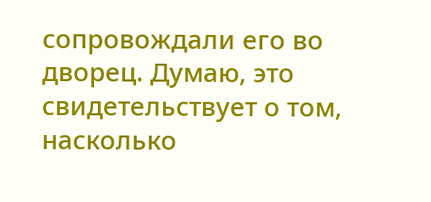сопровождали его во дворец. Думаю, это свидетельствует о том, насколько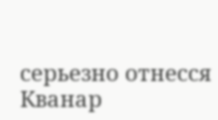серьезно отнесся Кванар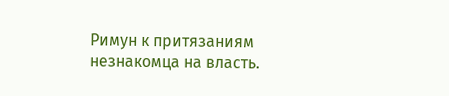Римун к притязаниям незнакомца на власть.